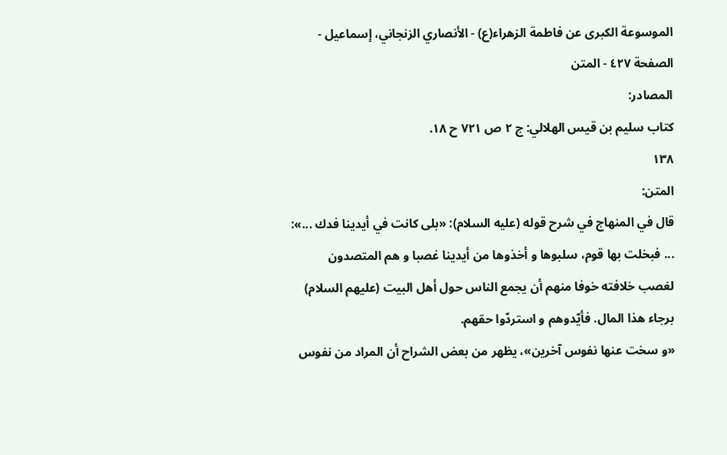الموسوعة الكبرى عن فاطمة الزهراء(ع) - الأنصاري الزنجاني، إسماعيل - الصفحة ٤٢٧ - المتن
المصادر:
كتاب سليم بن قيس الهلالي: ج ٢ ص ٧٢١ ح ١٨.
١٣٨
المتن:
قال في المنهاج في شرح قوله (عليه السلام): «بلى كانت في أيدينا فدك ...»:
... فبخلت بها قوم، سلبوها و أخذوها من أيدينا غصبا و هم المتصدون لغصب خلافته خوفا منهم أن يجمع الناس حول أهل البيت (عليهم السلام) برجاء هذا المال. فأيّدوهم و استردّوا حقهم.
«و سخت عنها نفوس آخرين»، يظهر من بعض الشراح أن المراد من نفوس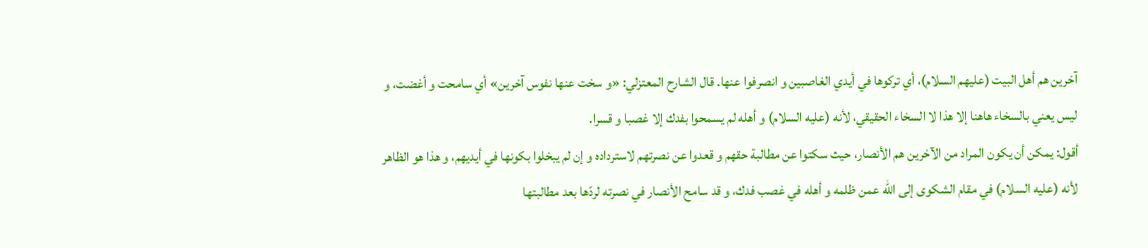آخرين هم أهل البيت (عليهم السلام)، أي تركوها في أيدي الغاصبين و انصرفوا عنها. قال الشارح المعتزلي: «و سخت عنها نفوس آخرين» أي سامحت و أغضت، و ليس يعني بالسخاء هاهنا إلا هذا لا السخاء الحقيقي، لأنه (عليه السلام) و أهله لم يسمحوا بفدك إلا غصبا و قسرا.
أقول: يمكن أن يكون المراد من الآخرين هم الأنصار، حيث سكتوا عن مطالبة حقهم و قعدوا عن نصرتهم لاسترداده و إن لم يبخلوا بكونها في أيديهم، و هذا هو الظاهر لأنه (عليه السلام) في مقام الشكوى إلى اللّه عمن ظلمه و أهله في غصب فدك، و قد سامح الأنصار في نصرته لردّها بعد مطالبتها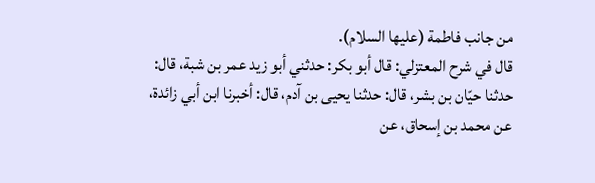من جانب فاطمة (عليها السلام).
قال في شرح المعتزلي: قال أبو بكر: حدثني أبو زيد عمر بن شبة، قال: حدثنا حيّان بن بشر، قال: حدثنا يحيى بن آدم، قال: أخبرنا ابن أبي زائدة، عن محمد بن إسحاق، عن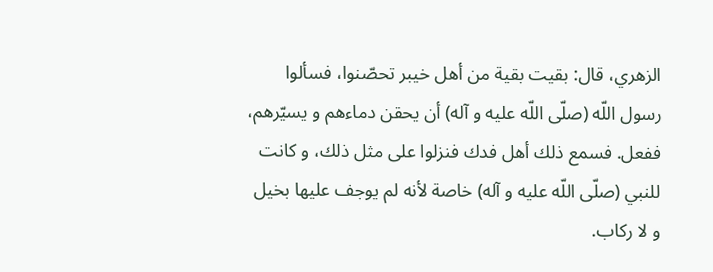الزهري، قال: بقيت بقية من أهل خيبر تحصّنوا، فسألوا رسول اللّه (صلّى اللّه عليه و آله) أن يحقن دماءهم و يسيّرهم، ففعل. فسمع ذلك أهل فدك فنزلوا على مثل ذلك، و كانت للنبي (صلّى اللّه عليه و آله) خاصة لأنه لم يوجف عليها بخيل و لا ركاب.